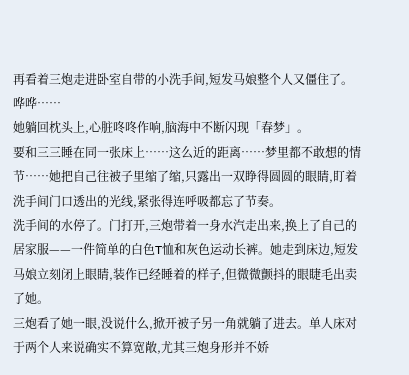再看着三炮走进卧室自带的小洗手间,短发马娘整个人又僵住了。
哗哗……
她躺回枕头上,心脏咚咚作响,脑海中不断闪现「春梦」。
要和三三睡在同一张床上……这么近的距离……梦里都不敢想的情节……她把自己往被子里缩了缩,只露出一双睁得圆圆的眼睛,盯着洗手间门口透出的光线,紧张得连呼吸都忘了节奏。
洗手间的水停了。门打开,三炮带着一身水汽走出来,换上了自己的居家服——一件简单的白色T恤和灰色运动长裤。她走到床边,短发马娘立刻闭上眼睛,装作已经睡着的样子,但微微颤抖的眼睫毛出卖了她。
三炮看了她一眼,没说什么,掀开被子另一角就躺了进去。单人床对于两个人来说确实不算宽敞,尤其三炮身形并不娇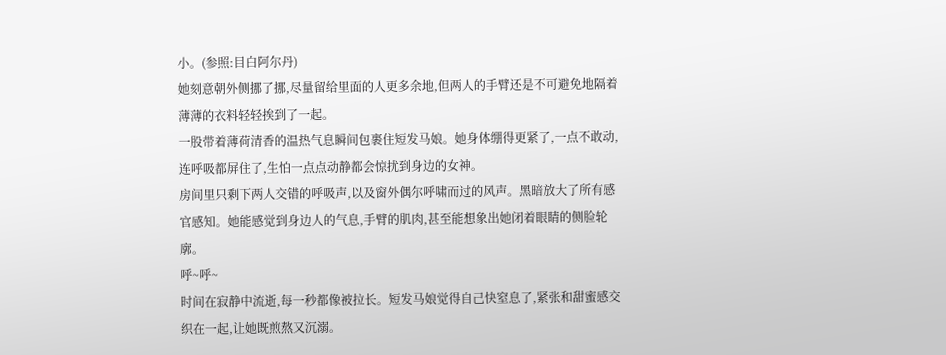小。(参照:目白阿尔丹)
她刻意朝外侧挪了挪,尽量留给里面的人更多余地,但两人的手臂还是不可避免地隔着薄薄的衣料轻轻挨到了一起。
一股带着薄荷清香的温热气息瞬间包裹住短发马娘。她身体绷得更紧了,一点不敢动,连呼吸都屏住了,生怕一点点动静都会惊扰到身边的女神。
房间里只剩下两人交错的呼吸声,以及窗外偶尔呼啸而过的风声。黑暗放大了所有感官感知。她能感觉到身边人的气息,手臂的肌肉,甚至能想象出她闭着眼睛的侧脸轮廓。
呼~呼~
时间在寂静中流逝,每一秒都像被拉长。短发马娘觉得自己快窒息了,紧张和甜蜜感交织在一起,让她既煎熬又沉溺。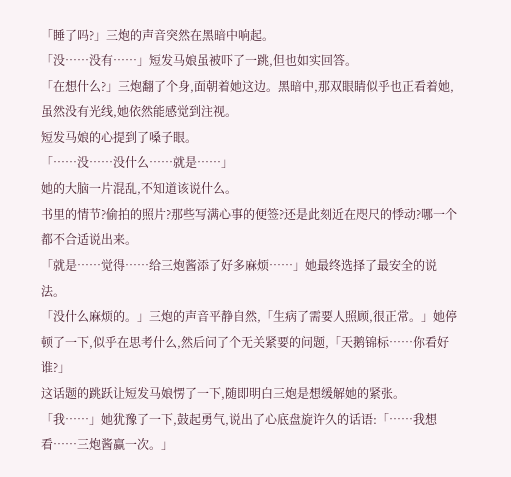「睡了吗?」三炮的声音突然在黑暗中响起。
「没……没有……」短发马娘虽被吓了一跳,但也如实回答。
「在想什么?」三炮翻了个身,面朝着她这边。黑暗中,那双眼睛似乎也正看着她,虽然没有光线,她依然能感觉到注视。
短发马娘的心提到了嗓子眼。
「……没……没什么……就是……」
她的大脑一片混乱,不知道该说什么。
书里的情节?偷拍的照片?那些写满心事的便签?还是此刻近在咫尺的悸动?哪一个都不合适说出来。
「就是……觉得……给三炮酱添了好多麻烦……」她最终选择了最安全的说法。
「没什么麻烦的。」三炮的声音平静自然,「生病了需要人照顾,很正常。」她停顿了一下,似乎在思考什么,然后问了个无关紧要的问题,「天鹅锦标……你看好谁?」
这话题的跳跃让短发马娘愣了一下,随即明白三炮是想缓解她的紧张。
「我……」她犹豫了一下,鼓起勇气,说出了心底盘旋许久的话语:「……我想看……三炮酱赢一次。」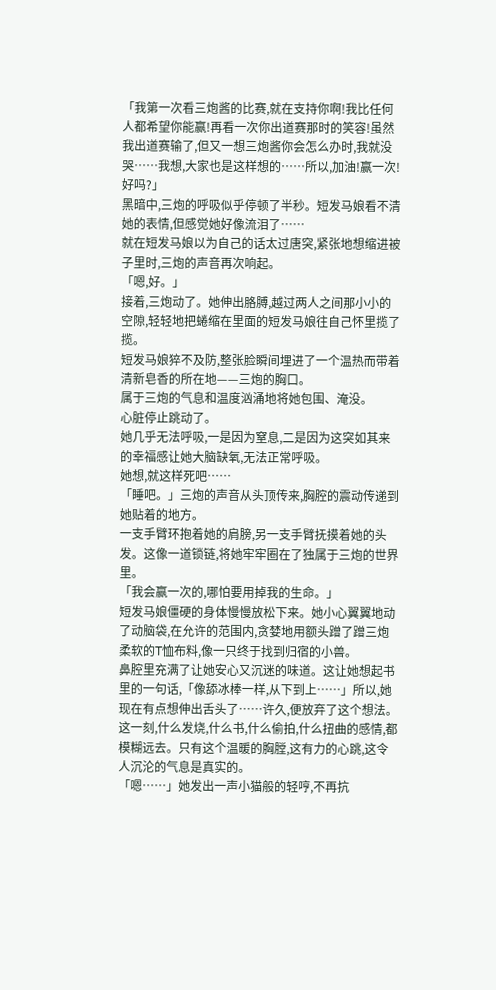「我第一次看三炮酱的比赛,就在支持你啊!我比任何人都希望你能赢!再看一次你出道赛那时的笑容!虽然我出道赛输了,但又一想三炮酱你会怎么办时,我就没哭……我想,大家也是这样想的……所以,加油!赢一次!好吗?」
黑暗中,三炮的呼吸似乎停顿了半秒。短发马娘看不清她的表情,但感觉她好像流泪了……
就在短发马娘以为自己的话太过唐突,紧张地想缩进被子里时,三炮的声音再次响起。
「嗯,好。」
接着,三炮动了。她伸出胳膊,越过两人之间那小小的空隙,轻轻地把蜷缩在里面的短发马娘往自己怀里揽了揽。
短发马娘猝不及防,整张脸瞬间埋进了一个温热而带着清新皂香的所在地——三炮的胸口。
属于三炮的气息和温度汹涌地将她包围、淹没。
心脏停止跳动了。
她几乎无法呼吸,一是因为窒息,二是因为这突如其来的幸福感让她大脑缺氧,无法正常呼吸。
她想,就这样死吧……
「睡吧。」三炮的声音从头顶传来,胸腔的震动传递到她贴着的地方。
一支手臂环抱着她的肩膀,另一支手臂抚摸着她的头发。这像一道锁链,将她牢牢圈在了独属于三炮的世界里。
「我会赢一次的,哪怕要用掉我的生命。」
短发马娘僵硬的身体慢慢放松下来。她小心翼翼地动了动脑袋,在允许的范围内,贪婪地用额头蹭了蹭三炮柔软的T恤布料,像一只终于找到归宿的小兽。
鼻腔里充满了让她安心又沉迷的味道。这让她想起书里的一句话,「像舔冰棒一样,从下到上……」所以,她现在有点想伸出舌头了……许久,便放弃了这个想法。
这一刻,什么发烧,什么书,什么偷拍,什么扭曲的感情,都模糊远去。只有这个温暖的胸膛,这有力的心跳,这令人沉沦的气息是真实的。
「嗯……」她发出一声小猫般的轻哼,不再抗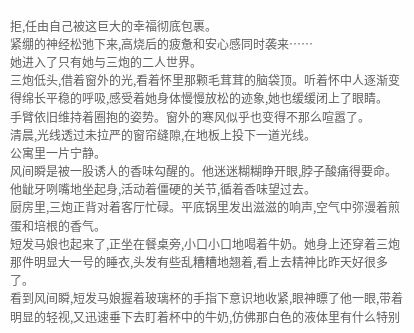拒,任由自己被这巨大的幸福彻底包裹。
紧绷的神经松弛下来,高烧后的疲惫和安心感同时袭来……
她进入了只有她与三炮的二人世界。
三炮低头,借着窗外的光,看着怀里那颗毛茸茸的脑袋顶。听着怀中人逐渐变得绵长平稳的呼吸,感受着她身体慢慢放松的迹象,她也缓缓闭上了眼睛。
手臂依旧维持着圈抱的姿势。窗外的寒风似乎也变得不那么喧嚣了。
清晨,光线透过未拉严的窗帘缝隙,在地板上投下一道光线。
公寓里一片宁静。
风间瞬是被一股诱人的香味勾醒的。他迷迷糊糊睁开眼,脖子酸痛得要命。他龇牙咧嘴地坐起身,活动着僵硬的关节,循着香味望过去。
厨房里,三炮正背对着客厅忙碌。平底锅里发出滋滋的响声,空气中弥漫着煎蛋和培根的香气。
短发马娘也起来了,正坐在餐桌旁,小口小口地喝着牛奶。她身上还穿着三炮那件明显大一号的睡衣,头发有些乱糟糟地翘着,看上去精神比昨天好很多了。
看到风间瞬,短发马娘握着玻璃杯的手指下意识地收紧,眼神瞟了他一眼,带着明显的轻视,又迅速垂下去盯着杯中的牛奶,仿佛那白色的液体里有什么特别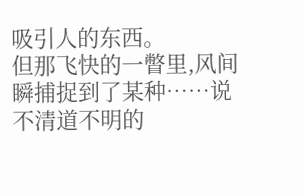吸引人的东西。
但那飞快的一瞥里,风间瞬捕捉到了某种……说不清道不明的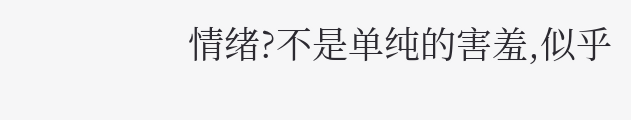情绪?不是单纯的害羞,似乎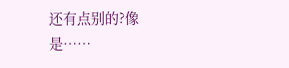还有点别的?像是……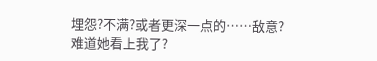埋怨?不满?或者更深一点的……敌意?
难道她看上我了?